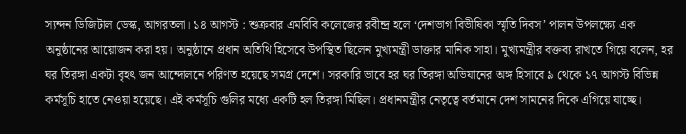স্যন্দন ডিজিটাল ডেস্ক, আগরতলা। ১৪ আগস্ট : শুক্রবার এমবিবি কলেজের রবীন্দ্র হলে ‘দেশভাগ বিভীষিকা স্মৃতি দিবস’ পালন উপলক্ষ্যে এক অনুষ্ঠানের আয়োজন করা হয়। অনুষ্ঠানে প্রধান অতিথি হিসেবে উপস্থিত ছিলেন মুখ্যমন্ত্রী ডাক্তার মানিক সাহা। মুখ্যমন্ত্রীর বক্তব্য রাখতে গিয়ে বলেন, হর ঘর তিরঙ্গা একটা বৃহৎ জন আন্দোলনে পরিণত হয়েছে সমগ্র দেশে। সরকারি ভাবে হর ঘর তিরঙ্গা অভিযানের অঙ্গ হিসাবে ৯ থেকে ১৭ আগস্ট বিভিন্ন কর্মসূচি হাতে নেওয়া হয়েছে। এই কর্মসূচি গুলির মধ্যে একটি হল তিরঙ্গা মিছিল। প্রধানমন্ত্রীর নেতৃত্বে বর্তমানে দেশ সামনের দিকে এগিয়ে যাচ্ছে।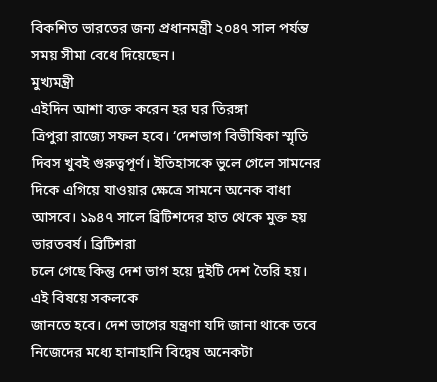বিকশিত ভারতের জন্য প্রধানমন্ত্রী ২০৪৭ সাল পর্যন্ত সময় সীমা বেধে দিয়েছেন।
মুখ্যমন্ত্রী
এইদিন আশা ব্যক্ত করেন হর ঘর তিরঙ্গা
ত্রিপুরা রাজ্যে সফল হবে। ‘দেশভাগ বিভীষিকা স্মৃতি দিবস খুবই গুরুত্বপূর্ণ। ইতিহাসকে ভুলে গেলে সামনের দিকে এগিয়ে যাওয়ার ক্ষেত্রে সামনে অনেক বাধা আসবে। ১৯৪৭ সালে ব্রিটিশদের হাত থেকে মুক্ত হয় ভারতবর্ষ। ব্রিটিশরা
চলে গেছে কিন্তু দেশ ভাগ হয়ে দুইটি দেশ তৈরি হয়। এই বিষয়ে সকলকে
জানতে হবে। দেশ ভাগের যন্ত্রণা যদি জানা থাকে তবে নিজেদের মধ্যে হানাহানি বিদ্বেষ অনেকটা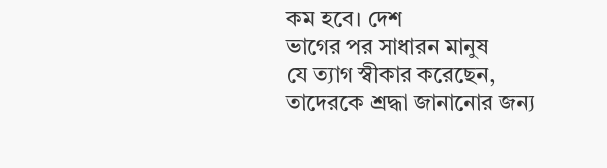কম হবে। দেশ
ভাগের পর সাধারন মানুষ
যে ত্যাগ স্বীকার করেছেন, তাদেরকে শ্রদ্ধা জানানোর জন্য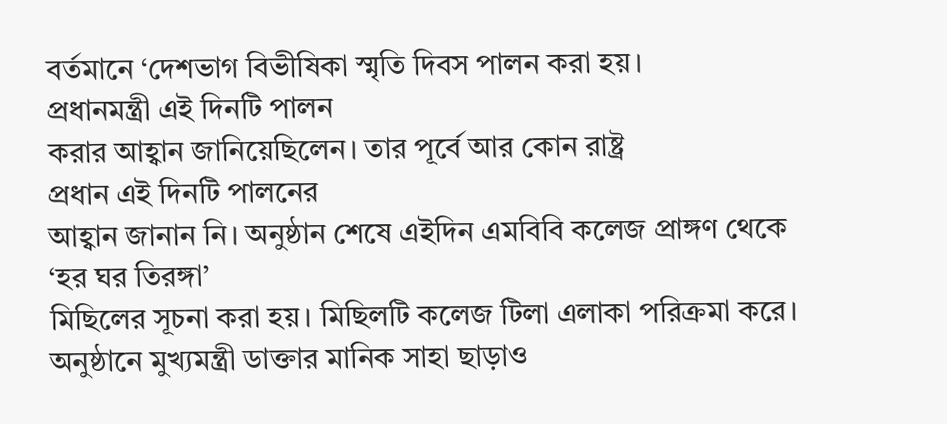বর্তমানে ‘দেশভাগ বিভীষিকা স্মৃতি দিবস পালন করা হয়।
প্রধানমন্ত্রী এই দিনটি পালন
করার আহ্বান জানিয়েছিলেন। তার পূর্বে আর কোন রাষ্ট্র
প্রধান এই দিনটি পালনের
আহ্বান জানান নি। অনুষ্ঠান শেষে এইদিন এমবিবি কলেজ প্রাঙ্গণ থেকে ‘হর ঘর তিরঙ্গা’
মিছিলের সূচনা করা হয়। মিছিলটি কলেজ টিলা এলাকা পরিক্রমা করে। অনুষ্ঠানে মুখ্যমন্ত্রী ডাক্তার মানিক সাহা ছাড়াও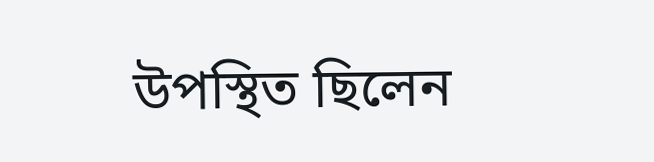উপস্থিত ছিলেন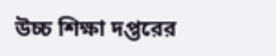উচ্চ শিক্ষা দপ্তরের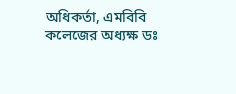অধিকর্তা, এমবিবি কলেজের অধ্যক্ষ ডঃ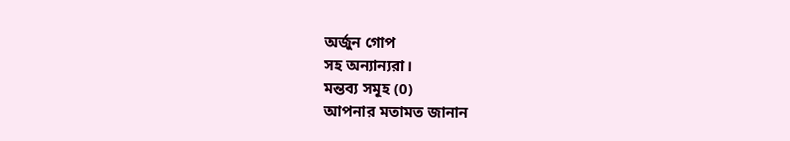অর্জুন গোপ
সহ অন্যান্যরা।
মন্তব্য সমূহ (0)
আপনার মতামত জানান